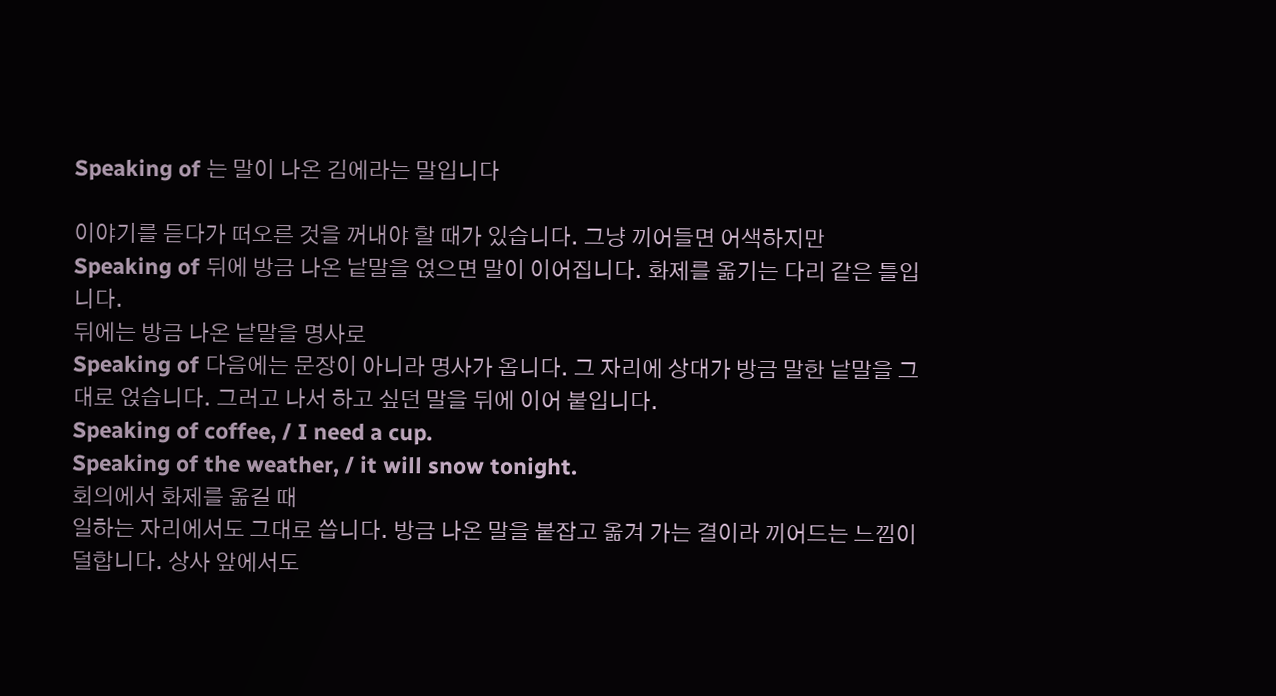Speaking of 는 말이 나온 김에라는 말입니다

이야기를 듣다가 떠오른 것을 꺼내야 할 때가 있습니다. 그냥 끼어들면 어색하지만 Speaking of 뒤에 방금 나온 낱말을 얹으면 말이 이어집니다. 화제를 옮기는 다리 같은 틀입니다.
뒤에는 방금 나온 낱말을 명사로
Speaking of 다음에는 문장이 아니라 명사가 옵니다. 그 자리에 상대가 방금 말한 낱말을 그대로 얹습니다. 그러고 나서 하고 싶던 말을 뒤에 이어 붙입니다.
Speaking of coffee, / I need a cup.
Speaking of the weather, / it will snow tonight.
회의에서 화제를 옮길 때
일하는 자리에서도 그대로 씁니다. 방금 나온 말을 붙잡고 옮겨 가는 결이라 끼어드는 느낌이 덜합니다. 상사 앞에서도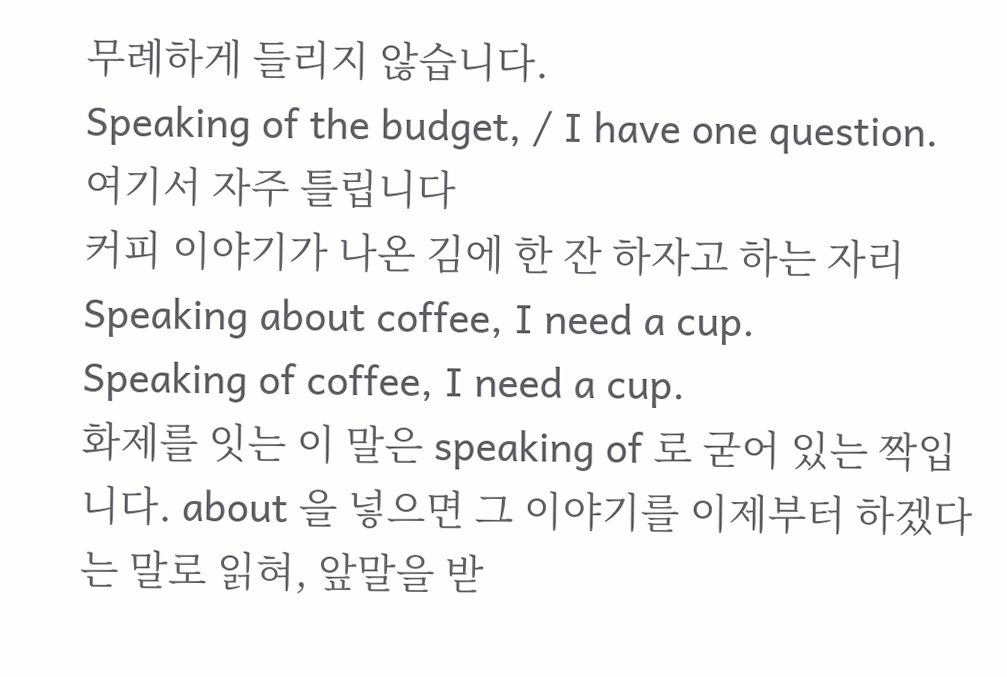무례하게 들리지 않습니다.
Speaking of the budget, / I have one question.
여기서 자주 틀립니다
커피 이야기가 나온 김에 한 잔 하자고 하는 자리
Speaking about coffee, I need a cup.
Speaking of coffee, I need a cup.
화제를 잇는 이 말은 speaking of 로 굳어 있는 짝입니다. about 을 넣으면 그 이야기를 이제부터 하겠다는 말로 읽혀, 앞말을 받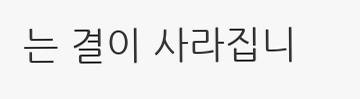는 결이 사라집니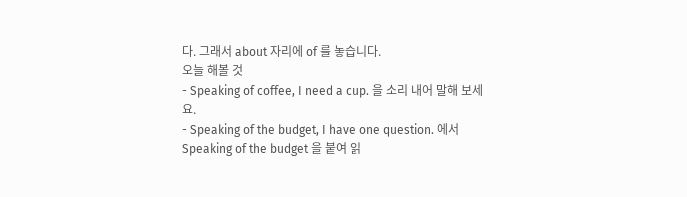다. 그래서 about 자리에 of 를 놓습니다.
오늘 해볼 것
- Speaking of coffee, I need a cup. 을 소리 내어 말해 보세요.
- Speaking of the budget, I have one question. 에서 Speaking of the budget 을 붙여 읽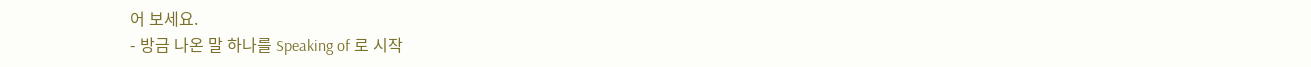어 보세요.
- 방금 나온 말 하나를 Speaking of 로 시작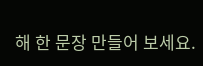해 한 문장 만들어 보세요.